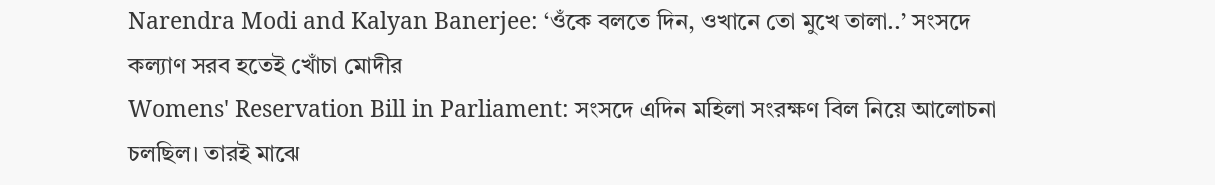Narendra Modi and Kalyan Banerjee: ‘ওঁকে বলতে দিন, ওখানে তো মুখে তালা..’ সংসদে কল্যাণ সরব হতেই খোঁচা মোদীর
Womens' Reservation Bill in Parliament: সংসদে এদিন মহিলা সংরক্ষণ বিল নিয়ে আলোচনা চলছিল। তারই মাঝে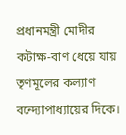প্রধানমন্ত্রী মোদীর কটাক্ষ-বাণ ধেয়ে যায় তৃণমূলের কল্যাণ বন্দ্যোপাধ্যায়ের দিকে।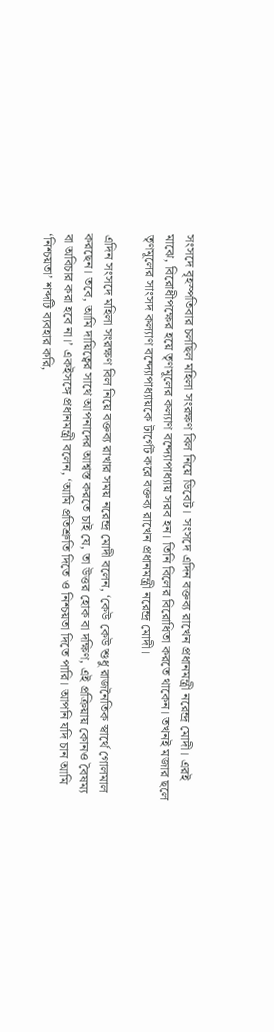সংসদে বৃহস্পতিবার চলছিল মহিলা সংরক্ষণ বিল নিয়ে ডিবেট। সংসদে এদিন বক্তব্য রাখেন প্রধানমন্ত্রী নরেন্দ্র মোদী। এরই মাঝে, বিরোধীপক্ষের হয়ে তৃণমূলের কল্যাণ বন্দ্যোপাধ্যায় সরব হন। তিনি বিলের বিরোধিতা করতে থাকেন। তখনই মজার ছলে তৃণমূলের সাংসদ কল্যাণ বন্দ্যোপাধ্যায়কে টার্গেট করে বক্তব্য রাখেন প্রধানমন্ত্রী নরেন্দ্র মোদী।

এদিন সংসদে মহিলা সংরক্ষণ বিল নিয়ে বক্তব্য রাখার সময় নরেন্দ্র মোদী বলেন, ‘কেউ কেউ শুধু রাজনৈতিক স্বার্থে গোলমাল করছেন। তবে, আমি দায়িত্বের সাথে আপনাদের আশ্বস্ত করতে চাই যে, তা উত্তর হোক বা দক্ষিণ, এই প্রক্রিয়ায় কোনও বৈষম্য বা অবিচার করা হবে না।’ একইসঙ্গে প্রধানমন্ত্রী বলেন, ‘আমি প্রতিশ্রুতি দিতে ও নিশ্চয়তা দিতে পারি। আপনি যদি চান আমি ‘নিশ্চয়তা’ শব্দটি ব্যবহার করি,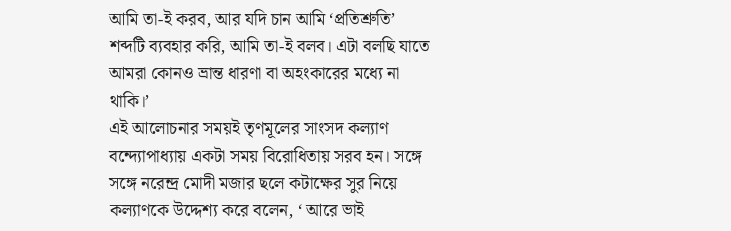আমি তা-ই করব, আর যদি চান আমি ‘প্রতিশ্রুতি’ শব্দটি ব্যবহার করি, আমি তা-ই বলব। এটা বলছি যাতে আমরা কোনও ভ্রান্ত ধারণা বা অহংকারের মধ্যে না থাকি।’
এই আলোচনার সময়ই তৃণমূলের সাংসদ কল্যাণ বন্দ্যোপাধ্যায় একটা সময় বিরোধিতায় সরব হন। সঙ্গে সঙ্গে নরেন্দ্র মোদী মজার ছলে কটাক্ষের সুর নিয়ে কল্যাণকে উদ্দেশ্য করে বলেন, ‘ আরে ভাই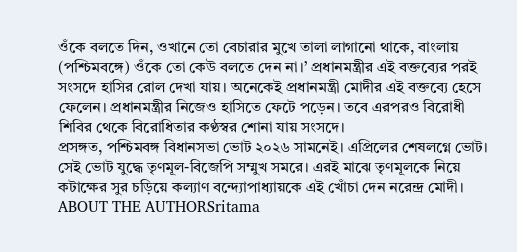ওঁকে বলতে দিন, ওখানে তো বেচারার মুখে তালা লাগানো থাকে, বাংলায় (পশ্চিমবঙ্গে) ওঁকে তো কেউ বলতে দেন না।’ প্রধানমন্ত্রীর এই বক্তব্যের পরই সংসদে হাসির রোল দেখা যায়। অনেকেই প্রধানমন্ত্রী মোদীর এই বক্তব্যে হেসে ফেলেন। প্রধানমন্ত্রীর নিজেও হাসিতে ফেটে পড়েন। তবে এরপরও বিরোধী শিবির থেকে বিরোধিতার কণ্ঠস্বর শোনা যায় সংসদে।
প্রসঙ্গত, পশ্চিমবঙ্গ বিধানসভা ভোট ২০২৬ সামনেই। এপ্রিলের শেষলগ্নে ভোট। সেই ভোট যুদ্ধে তৃণমূল-বিজেপি সম্মুখ সমরে। এরই মাঝে তৃণমূলকে নিয়ে কটাক্ষের সুর চড়িয়ে কল্যাণ বন্দ্যোপাধ্যায়কে এই খোঁচা দেন নরেন্দ্র মোদী।
ABOUT THE AUTHORSritama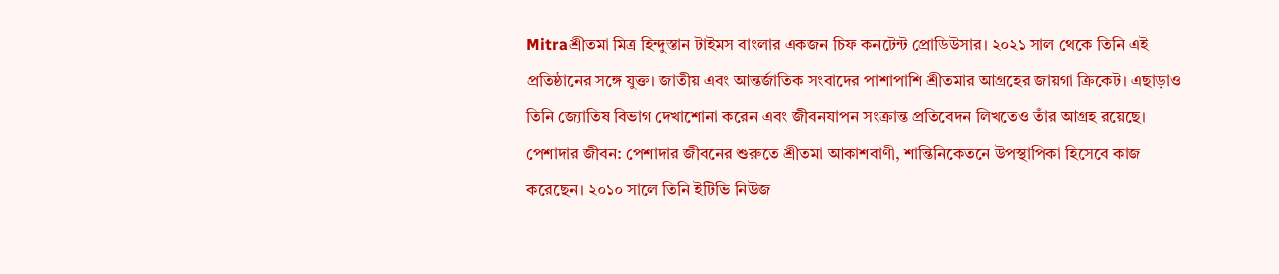Mitraশ্রীতমা মিত্র হিন্দুস্তান টাইমস বাংলার একজন চিফ কনটেন্ট প্রোডিউসার। ২০২১ সাল থেকে তিনি এই প্রতিষ্ঠানের সঙ্গে যুক্ত। জাতীয় এবং আন্তর্জাতিক সংবাদের পাশাপাশি শ্রীতমার আগ্রহের জায়গা ক্রিকেট। এছাড়াও তিনি জ্যোতিষ বিভাগ দেখাশোনা করেন এবং জীবনযাপন সংক্রান্ত প্রতিবেদন লিখতেও তাঁর আগ্রহ রয়েছে। পেশাদার জীবন: পেশাদার জীবনের শুরুতে শ্রীতমা আকাশবাণী, শান্তিনিকেতনে উপস্থাপিকা হিসেবে কাজ করেছেন। ২০১০ সালে তিনি ইটিভি নিউজ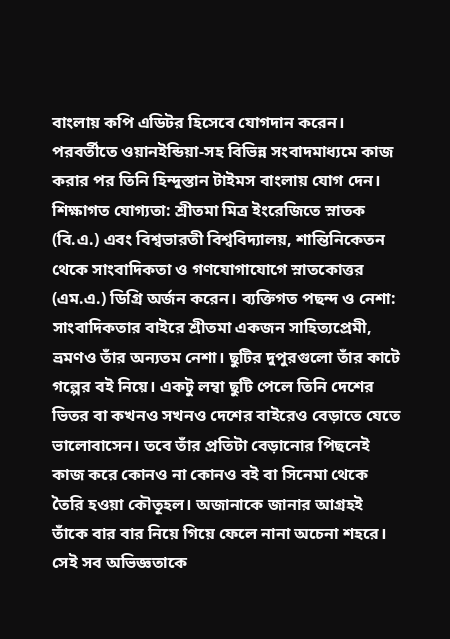বাংলায় কপি এডিটর হিসেবে যোগদান করেন। পরবর্তীতে ওয়ানইন্ডিয়া-সহ বিভিন্ন সংবাদমাধ্যমে কাজ করার পর তিনি হিন্দুস্তান টাইমস বাংলায় যোগ দেন। শিক্ষাগত যোগ্যতা: শ্রীতমা মিত্র ইংরেজিতে স্নাতক (বি.এ.) এবং বিশ্বভারতী বিশ্ববিদ্যালয়, শান্তিনিকেতন থেকে সাংবাদিকতা ও গণযোগাযোগে স্নাতকোত্তর (এম.এ.) ডিগ্রি অর্জন করেন। ব্যক্তিগত পছন্দ ও নেশা: সাংবাদিকতার বাইরে শ্রীতমা একজন সাহিত্যপ্রেমী, ভ্রমণও তাঁর অন্যতম নেশা। ছুটির দুপুরগুলো তাঁর কাটে গল্পের বই নিয়ে। একটু লম্বা ছুটি পেলে তিনি দেশের ভিতর বা কখনও সখনও দেশের বাইরেও বেড়াতে যেতে ভালোবাসেন। তবে তাঁর প্রতিটা বেড়ানোর পিছনেই কাজ করে কোনও না কোনও বই বা সিনেমা থেকে তৈরি হওয়া কৌতূহল। অজানাকে জানার আগ্রহই তাঁকে বার বার নিয়ে গিয়ে ফেলে নানা অচেনা শহরে। সেই সব অভিজ্ঞতাকে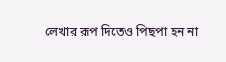লেখার রূপ দিতেও পিছপা হন না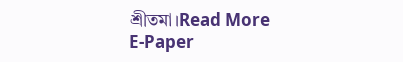শ্রীতমা।Read More
E-Paper